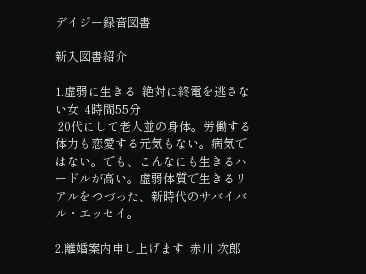デイジー録音図書

新入図書紹介

1.虚弱に生きる  絶対に終電を逃さない女  4時間55分
 20代にして老人並の身体。労働する体力も恋愛する元気もない。病気ではない。でも、こんなにも生きるハードルが高い。虚弱体質で生きるリアルをつづった、新時代のサバイバル・エッセイ。

2.離婚案内申し上げます  赤川 次郎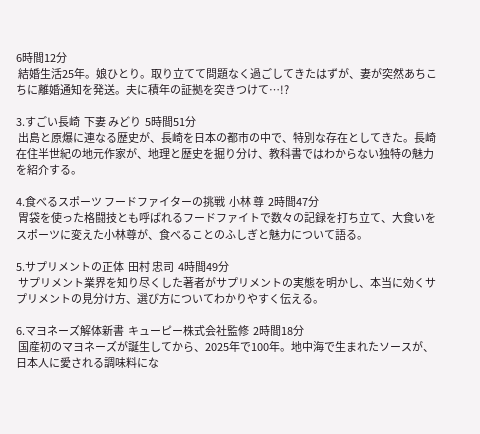6時間12分
 結婚生活25年。娘ひとり。取り立てて問題なく過ごしてきたはずが、妻が突然あちこちに離婚通知を発送。夫に積年の証拠を突きつけて…!?

3.すごい長崎  下妻 みどり  5時間51分
 出島と原爆に連なる歴史が、長崎を日本の都市の中で、特別な存在としてきた。長崎在住半世紀の地元作家が、地理と歴史を掘り分け、教科書ではわからない独特の魅力を紹介する。

4.食べるスポーツ フードファイターの挑戦  小林 尊  2時間47分
 胃袋を使った格闘技とも呼ばれるフードファイトで数々の記録を打ち立て、大食いをスポーツに変えた小林尊が、食べることのふしぎと魅力について語る。

5.サプリメントの正体  田村 忠司  4時間49分
 サプリメント業界を知り尽くした著者がサプリメントの実態を明かし、本当に効くサプリメントの見分け方、選び方についてわかりやすく伝える。

6.マヨネーズ解体新書  キューピー株式会社監修  2時間18分
 国産初のマヨネーズが誕生してから、2025年で100年。地中海で生まれたソースが、日本人に愛される調味料にな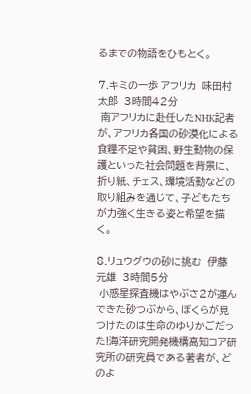るまでの物語をひもとく。

7.キミの一歩 アフリカ  味田村 太郎  3時間42分
 南アフリカに赴任したNHK記者が、アフリカ各国の砂漠化による食糧不足や貧困、野生動物の保護といった社会問題を背景に、折り紙、チェス、環境活動などの取り組みを通じて、子どもたちが力強く生きる姿と希望を描く。

8.リュウグウの砂に挑む  伊藤 元雄  3時間5分
 小惑星探査機はやぶさ2が運んできた砂つぶから、ぼくらが見つけたのは生命のゆりかごだった!海洋研究開発機構高知コア研究所の研究員である著者が、どのよ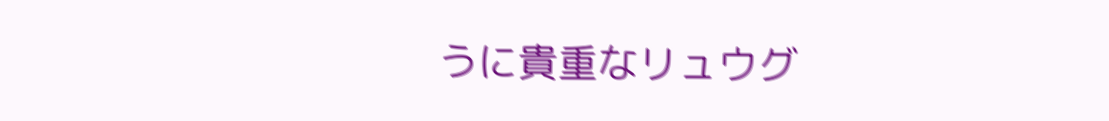うに貴重なリュウグ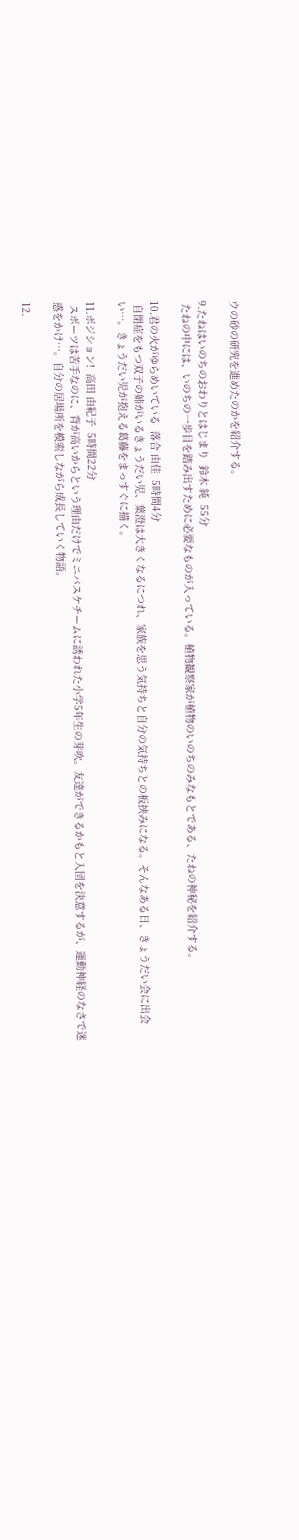ウの砂の研究を進めたのかを紹介する。

9.たねはいのちのおわりとはじまり  鈴木 純  55分
 たねの中には、いのちの一歩目を踏み出すために必要なものが入っている。植物観察家が植物のいのちのみなもとである、たねの神秘を紹介する。

10.君の火がゆらめいている  落合 由佳  5時間4分
 自閉症をもつ双子の姉がいるきょうだい児、葉澄は大きくなるにつれ、家族を思う気持ちと自分の気持ちとの板挟みになる。そんなある日、きょうだい会に出会い…。きょうだい児が抱える葛藤をまっすぐに描く。

11.ポジション!  高田 由紀子  5時間22分
 スポーツは苦手なのに、背が高いからという理由だけでミニバスケチームに誘われた小学5年生の芽吹。友達ができるかもと入団を決意するが、運動神経のなさで迷惑をかけ…。自分の居場所を模索しながら成長していく物語。

12.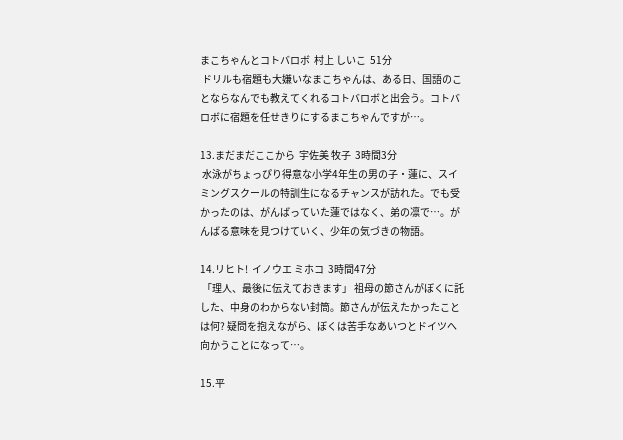まこちゃんとコトバロボ  村上 しいこ  51分
 ドリルも宿題も大嫌いなまこちゃんは、ある日、国語のことならなんでも教えてくれるコトバロボと出会う。コトバロボに宿題を任せきりにするまこちゃんですが…。

13.まだまだここから  宇佐美 牧子  3時間3分
 水泳がちょっぴり得意な小学4年生の男の子・蓮に、スイミングスクールの特訓生になるチャンスが訪れた。でも受かったのは、がんばっていた蓮ではなく、弟の凛で…。がんばる意味を見つけていく、少年の気づきの物語。

14.リヒト!  イノウエ ミホコ  3時間47分
 「理人、最後に伝えておきます」 祖母の節さんがぼくに託した、中身のわからない封筒。節さんが伝えたかったことは何? 疑問を抱えながら、ぼくは苦手なあいつとドイツへ向かうことになって…。

15.平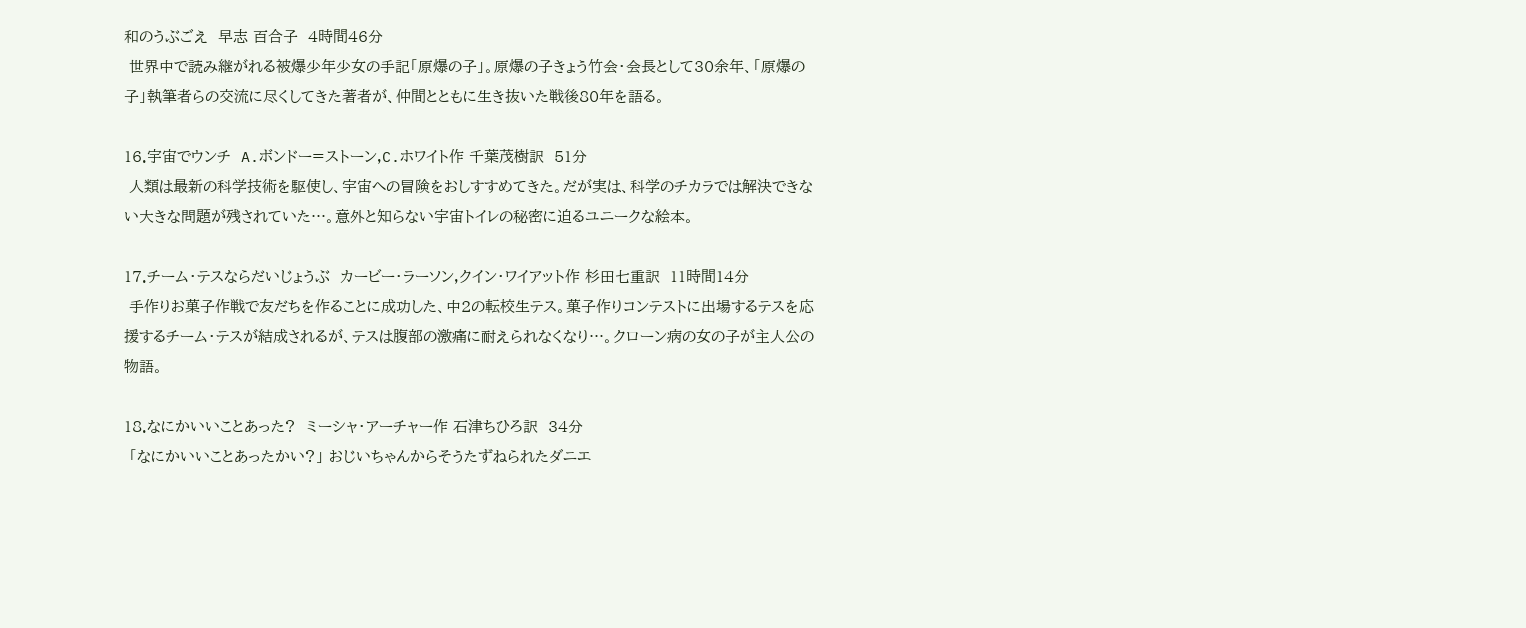和のうぶごえ  早志 百合子  4時間46分
 世界中で読み継がれる被爆少年少女の手記「原爆の子」。原爆の子きょう竹会・会長として30余年、「原爆の子」執筆者らの交流に尽くしてきた著者が、仲間とともに生き抜いた戦後80年を語る。

16.宇宙でウンチ  A.ボンドー=ストーン,C.ホワイト作 千葉茂樹訳  51分
 人類は最新の科学技術を駆使し、宇宙への冒険をおしすすめてきた。だが実は、科学のチカラでは解決できない大きな問題が残されていた…。意外と知らない宇宙トイレの秘密に迫るユニークな絵本。

17.チーム・テスならだいじょうぶ  カービー・ラーソン,クイン・ワイアット作 杉田七重訳  11時間14分
 手作りお菓子作戦で友だちを作ることに成功した、中2の転校生テス。菓子作りコンテストに出場するテスを応援するチーム・テスが結成されるが、テスは腹部の激痛に耐えられなくなり…。クローン病の女の子が主人公の物語。

18.なにかいいことあった?  ミーシャ・アーチャー作 石津ちひろ訳  34分
 「なにかいいことあったかい?」 おじいちゃんからそうたずねられたダニエ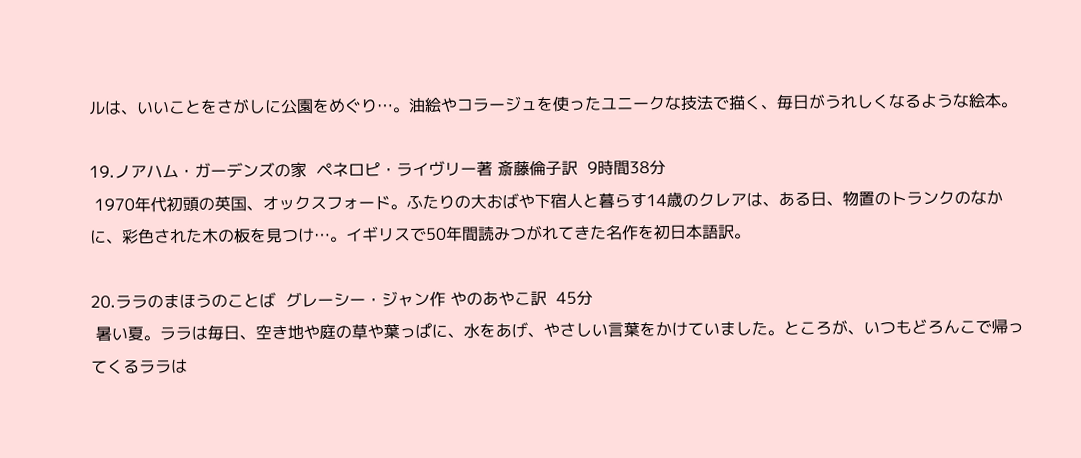ルは、いいことをさがしに公園をめぐり…。油絵やコラージュを使ったユニークな技法で描く、毎日がうれしくなるような絵本。

19.ノアハム・ガーデンズの家  ペネロピ・ライヴリー著 斎藤倫子訳  9時間38分
 1970年代初頭の英国、オックスフォード。ふたりの大おばや下宿人と暮らす14歳のクレアは、ある日、物置のトランクのなかに、彩色された木の板を見つけ…。イギリスで50年間読みつがれてきた名作を初日本語訳。

20.ララのまほうのことば  グレーシー・ジャン作 やのあやこ訳  45分
 暑い夏。ララは毎日、空き地や庭の草や葉っぱに、水をあげ、やさしい言葉をかけていました。ところが、いつもどろんこで帰ってくるララは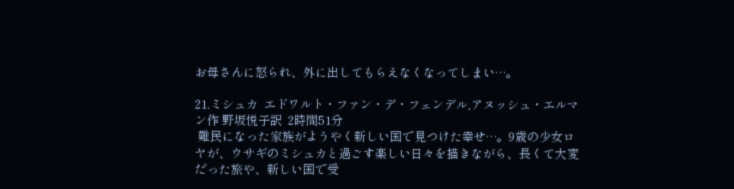お母さんに怒られ、外に出してもらえなくなってしまい…。

21.ミシュカ  エドワルト・ファン・デ・フェンデル,アヌッシュ・エルマン作 野坂悦子訳  2時間51分
 難民になった家族がようやく新しい国で見つけた幸せ…。9歳の少女ロヤが、ウサギのミシュカと過ごす楽しい日々を描きながら、長くて大変だった旅や、新しい国で受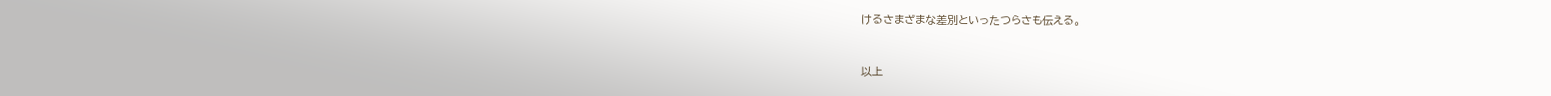けるさまざまな差別といったつらさも伝える。


以上